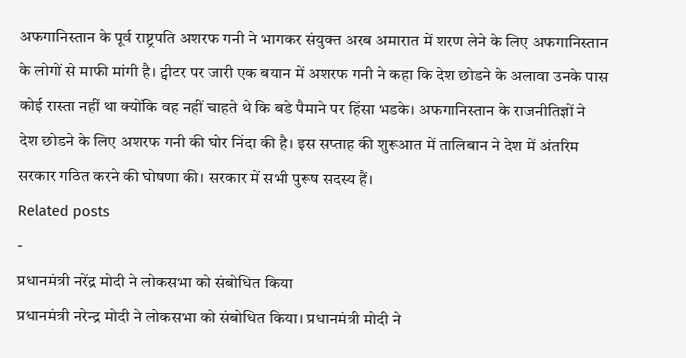अफगानिस्तान के पूर्व राष्ट्रपति अशरफ गनी ने भागकर संयुक्त अरब अमारात में शरण लेने के लिए अफगानिस्तान के लोगों से माफी मांगी है। ट्वीटर पर जारी एक बयान में अशरफ गनी ने कहा कि देश छोडने के अलावा उनके पास कोई रास्ता नहीं था क्योंकि वह नहीं चाहते थे कि बडे पैमाने पर हिंसा भडके। अफगानिस्तान के राजनीतिज्ञों ने देश छोडने के लिए अशरफ गनी की घोर निंदा की है। इस सप्ताह की शुरूआत में तालिबान ने देश में अंतरिम सरकार गठित करने की घोषणा की। सरकार में सभी पुरूष सदस्य हैं।
Related posts
-
प्रधानमंत्री नरेंद्र मोदी ने लोकसभा को संबोधित किया
प्रधानमंत्री नरेन्द्र मोदी ने लोकसभा को संबोधित किया। प्रधानमंत्री मोदी ने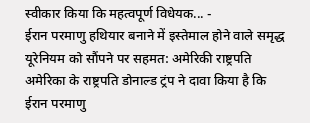स्वीकार किया कि महत्वपूर्ण विधेयक... -
ईरान परमाणु हथियार बनाने में इस्तेमाल होने वाले समृद्ध यूरेनियम को सौंपने पर सहमत: अमेरिकी राष्ट्रपति
अमेरिका के राष्ट्रपति डोनाल्ड ट्रंप ने दावा किया है कि ईरान परमाणु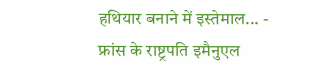हथियार बनाने में इस्तेमाल... -
फ्रांस के राष्ट्रपति इमैनुएल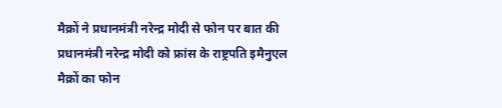मैक्रों ने प्रधानमंत्री नरेन्द्र मोदी से फोन पर बात की
प्रधानमंत्री नरेन्द्र मोदी को फ्रांस के राष्ट्रपति इमैनुएल मैक्रों का फोन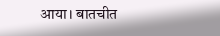आया। बातचीत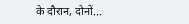के दौरान, दोनों...